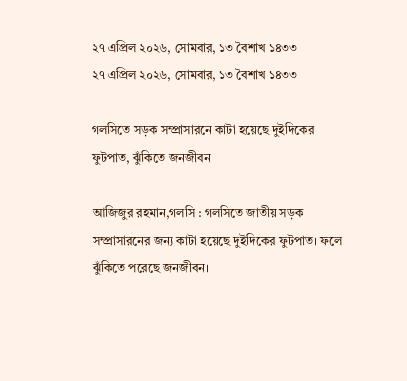২৭ এপ্রিল ২০২৬, সোমবার, ১৩ বৈশাখ ১৪৩৩
২৭ এপ্রিল ২০২৬, সোমবার, ১৩ বৈশাখ ১৪৩৩

গলসিতে সড়ক সম্প্রাসারনে কাটা হয়েছে দুইদিকের ফুটপাত, ঝুঁকিতে জনজীবন

আজিজুর রহমান,গলসি : গলসিতে জাতীয় সড়ক সম্প্রাসারনের জন্য কাটা হয়েছে দুইদিকের ফুটপাত। ফলে ঝুঁকিতে পরেছে জনজীবন।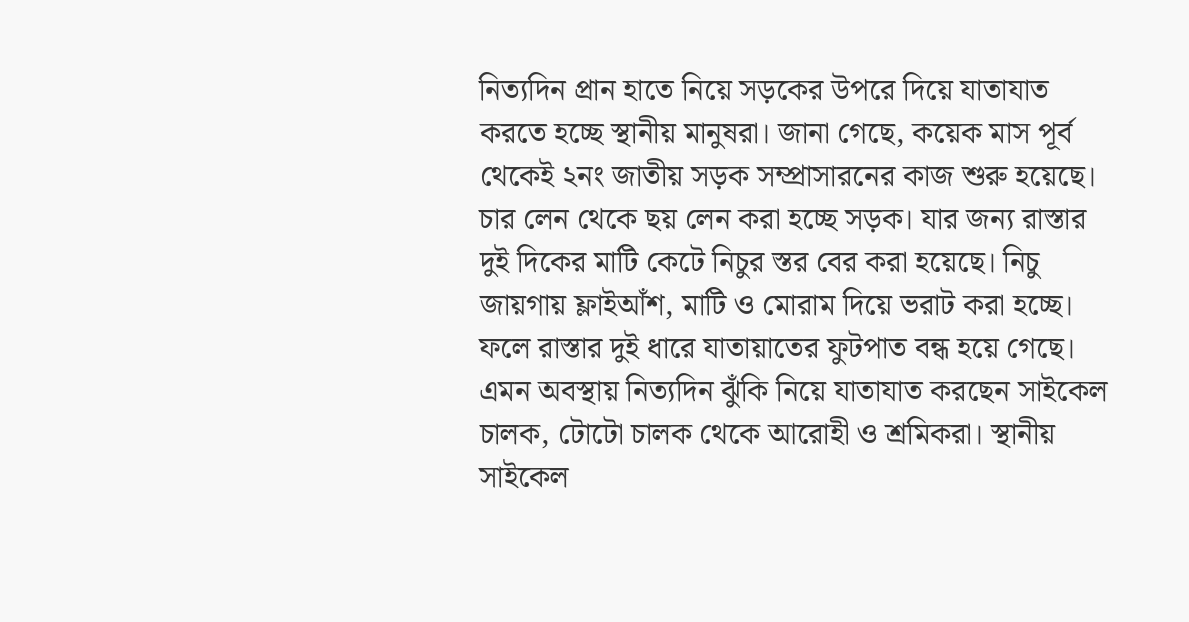নিত্যদিন প্রান হাতে নিয়ে সড়কের উপরে দিয়ে যাতাযাত করতে হচ্ছে স্থানীয় মানুষরা। জানা গেছে, কয়েক মাস পূর্ব থেকেই ২নং জাতীয় সড়ক সম্প্রাসারনের কাজ শুরু হয়েছে। চার লেন থেকে ছয় লেন করা হচ্ছে সড়ক। যার জন্য রাস্তার দুই দিকের মাটি কেটে নিচুর স্তর বের করা হয়েছে। নিচু জায়গায় ফ্লাইআঁশ, মাটি ও মোরাম দিয়ে ভরাট করা হচ্ছে।  ফলে রাস্তার দুই ধারে যাতায়াতের ফুটপাত বন্ধ হয়ে গেছে। এমন অবস্থায় নিত্যদিন ঝুঁকি নিয়ে যাতাযাত করছেন সাইকেল চালক, টোটো চালক থেকে আরোহী ও শ্রমিকরা। স্থানীয় সাইকেল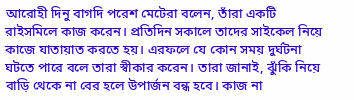আরোহী দিনু বাগদি পরেশ মেটেরা বলেন, তাঁরা একটি রাইসমিলে কাজ করেন। প্রতিদিন সকালে তাদের সাইকেল নিয়ে কাজে যাতায়াত করতে হয়। এরফলে যে কোন সময় দুর্ঘটনা ঘটতে পারে বলে তারা স্বীকার করেন। তারা জানাই, ঝুঁকি নিয়ে বাড়ি থেকে না বের হলে উপার্জন বন্ধ হবে। কাজ না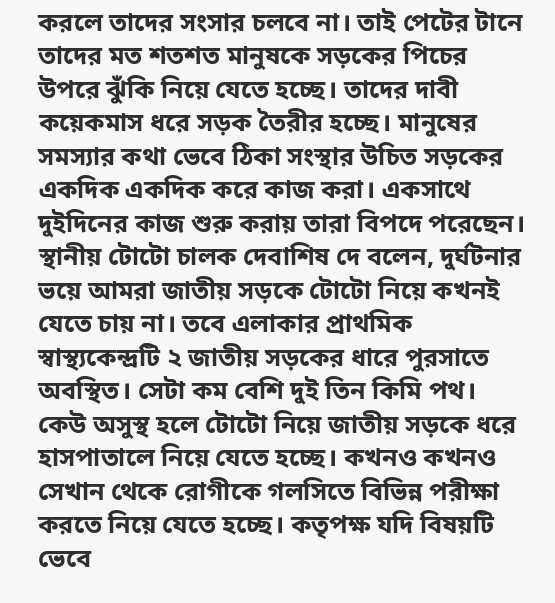করলে তাদের সংসার চলবে না। তাই পেটের টানে তাদের মত শতশত মানুষকে সড়কের পিচের উপরে ঝুঁকি নিয়ে যেতে হচ্ছে। তাদের দাবী কয়েকমাস ধরে সড়ক তৈরীর হচ্ছে। মানু‌ষের সমস্যার কথা ভেবে ঠিকা সংস্থার উচিত সড়কের একদিক একদিক করে কাজ করা। একসাথে দুইদিনের কাজ শুরু করায় তারা বিপদে পরেছেন। স্থানীয় টোটো চালক দেবাশিষ দে বলেন, দুর্ঘটনার ভয়ে আমরা জাতীয় সড়কে টোটো নিয়ে কখনই যেতে চায় না। তবে এলাকার প্রাথমিক স্বাস্থ্যকেন্দ্রটি ২ জাতীয় সড়কের ধারে পুরসাতে অবস্থিত। সেটা কম বেশি দুই তিন কিমি পথ। কেউ অসুস্থ হলে টোটো নিয়ে জাতীয় সড়কে ধরে হাসপাতালে নিয়ে যেতে হচ্ছে। কখনও কখনও সেখান থেকে রোগীকে গলসিতে বিভিন্ন পরীক্ষা করতে নিয়ে যেতে হচ্ছে। কতৃপক্ষ যদি বিষয়টি ভেবে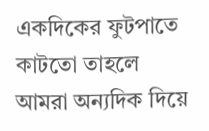একদিকের ফুটপাতে কাটতো তাহলে আমরা অন্যদিক দিয়ে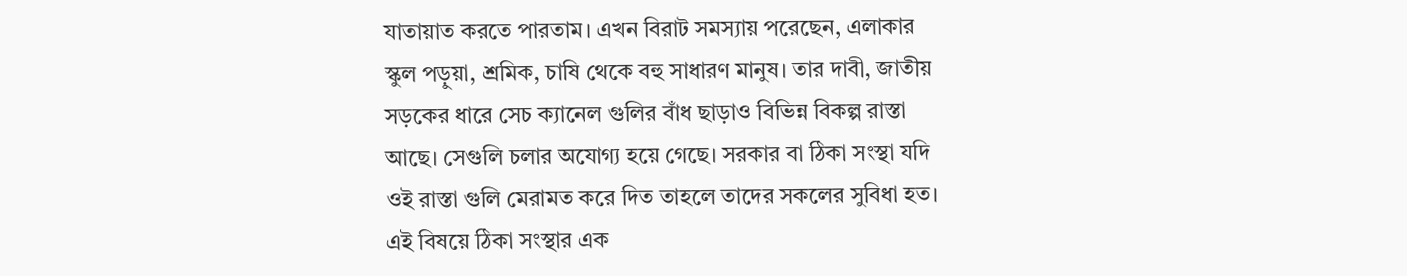যাতায়াত করতে পারতাম। এখন বিরাট সমস্যায় পরেছেন, এলাকার স্কুল পড়ুয়া, শ্রমিক, চাষি থেকে বহু সাধারণ মানুষ। তার দাবী, জাতীয় সড়কের ধারে সেচ ক্যানেল গুলির বাঁধ ছাড়াও বিভিন্ন বিকল্প রাস্তা আছে। সেগুলি চলার অযোগ্য হয়ে গেছে। সরকার বা ঠিকা সংস্থা যদি ওই রাস্তা গুলি মেরামত করে দিত তাহলে তাদের সকলের সুবিধা হত। এই বিষয়ে ঠিকা সংস্থার এক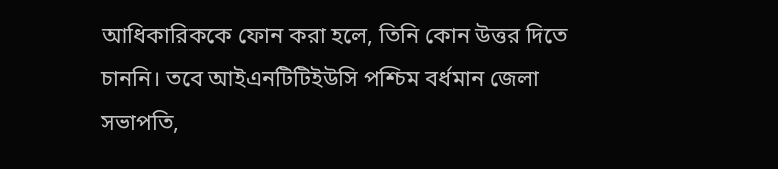আধিকারিককে ফোন করা হলে, তিনি কোন উত্তর দিতে চাননি। তবে আইএনটিটিইউসি পশ্চিম বর্ধমান জেলা সভাপতি,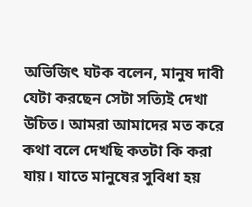অভিজিৎ ঘটক বলেন, মানুষ দাবী যেটা করছেন সেটা সত্যিই দেখা উচিত। আমরা আমাদের মত করে কথা বলে দেখছি কতটা কি করা যায়। যাতে মানুষের সুবিধা হয়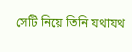সেটি নিয়ে তিনি যথাযথ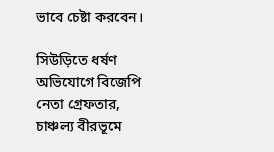ভাবে চেষ্টা করবেন।

সিউড়িতে ধর্ষণ অভিযোগে বিজেপি নেতা গ্রেফতার, চাঞ্চল্য বীরভূমে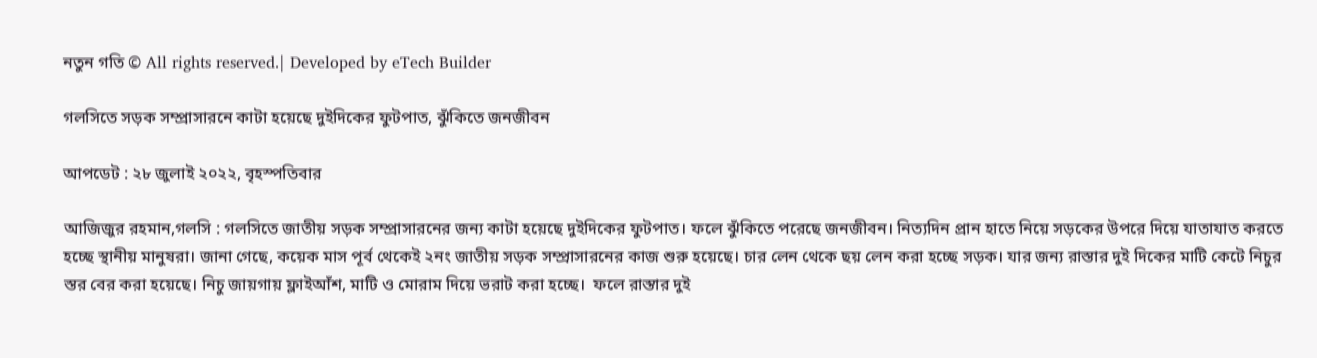নতুন গতি © All rights reserved.| Developed by eTech Builder

গলসিতে সড়ক সম্প্রাসারনে কাটা হয়েছে দুইদিকের ফুটপাত, ঝুঁকিতে জনজীবন

আপডেট : ২৮ জুলাই ২০২২, বৃহস্পতিবার

আজিজুর রহমান,গলসি : গলসিতে জাতীয় সড়ক সম্প্রাসারনের জন্য কাটা হয়েছে দুইদিকের ফুটপাত। ফলে ঝুঁকিতে পরেছে জনজীবন। নিত্যদিন প্রান হাতে নিয়ে সড়কের উপরে দিয়ে যাতাযাত করতে হচ্ছে স্থানীয় মানুষরা। জানা গেছে, কয়েক মাস পূর্ব থেকেই ২নং জাতীয় সড়ক সম্প্রাসারনের কাজ শুরু হয়েছে। চার লেন থেকে ছয় লেন করা হচ্ছে সড়ক। যার জন্য রাস্তার দুই দিকের মাটি কেটে নিচুর স্তর বের করা হয়েছে। নিচু জায়গায় ফ্লাইআঁশ, মাটি ও মোরাম দিয়ে ভরাট করা হচ্ছে।  ফলে রাস্তার দুই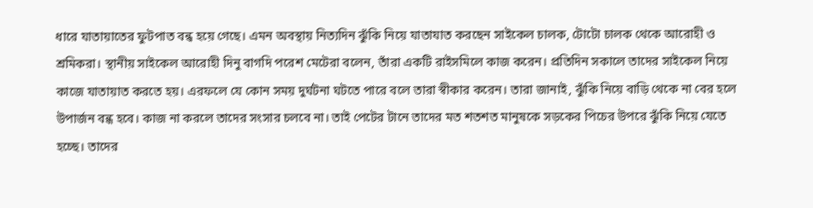ধারে যাতায়াতের ফুটপাত বন্ধ হয়ে গেছে। এমন অবস্থায় নিত্যদিন ঝুঁকি নিয়ে যাতাযাত করছেন সাইকেল চালক, টোটো চালক থেকে আরোহী ও শ্রমিকরা। স্থানীয় সাইকেল আরোহী দিনু বাগদি পরেশ মেটেরা বলেন, তাঁরা একটি রাইসমিলে কাজ করেন। প্রতিদিন সকালে তাদের সাইকেল নিয়ে কাজে যাতায়াত করতে হয়। এরফলে যে কোন সময় দুর্ঘটনা ঘটতে পারে বলে তারা স্বীকার করেন। তারা জানাই, ঝুঁকি নিয়ে বাড়ি থেকে না বের হলে উপার্জন বন্ধ হবে। কাজ না করলে তাদের সংসার চলবে না। তাই পেটের টানে তাদের মত শতশত মানুষকে সড়কের পিচের উপরে ঝুঁকি নিয়ে যেতে হচ্ছে। তাদের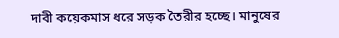দাবী কয়েকমাস ধরে সড়ক তৈরীর হচ্ছে। মানু‌ষের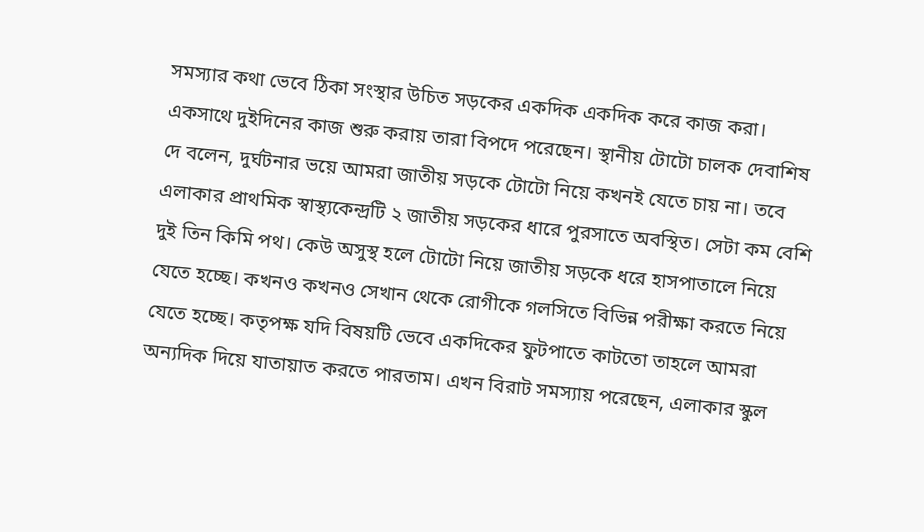সমস্যার কথা ভেবে ঠিকা সংস্থার উচিত সড়কের একদিক একদিক করে কাজ করা। একসাথে দুইদিনের কাজ শুরু করায় তারা বিপদে পরেছেন। স্থানীয় টোটো চালক দেবাশিষ দে বলেন, দুর্ঘটনার ভয়ে আমরা জাতীয় সড়কে টোটো নিয়ে কখনই যেতে চায় না। তবে এলাকার প্রাথমিক স্বাস্থ্যকেন্দ্রটি ২ জাতীয় সড়কের ধারে পুরসাতে অবস্থিত। সেটা কম বেশি দুই তিন কিমি পথ। কেউ অসুস্থ হলে টোটো নিয়ে জাতীয় সড়কে ধরে হাসপাতালে নিয়ে যেতে হচ্ছে। কখনও কখনও সেখান থেকে রোগীকে গলসিতে বিভিন্ন পরীক্ষা করতে নিয়ে যেতে হচ্ছে। কতৃপক্ষ যদি বিষয়টি ভেবে একদিকের ফুটপাতে কাটতো তাহলে আমরা অন্যদিক দিয়ে যাতায়াত করতে পারতাম। এখন বিরাট সমস্যায় পরেছেন, এলাকার স্কুল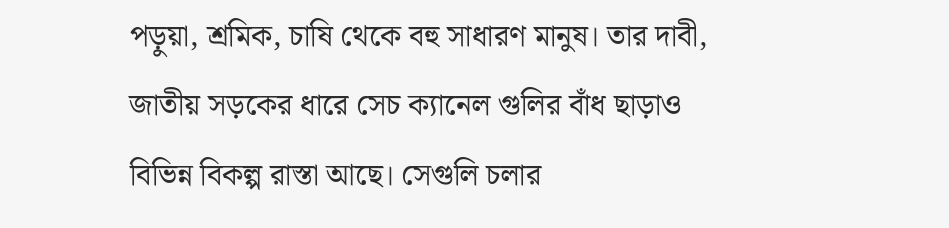পড়ুয়া, শ্রমিক, চাষি থেকে বহু সাধারণ মানুষ। তার দাবী, জাতীয় সড়কের ধারে সেচ ক্যানেল গুলির বাঁধ ছাড়াও বিভিন্ন বিকল্প রাস্তা আছে। সেগুলি চলার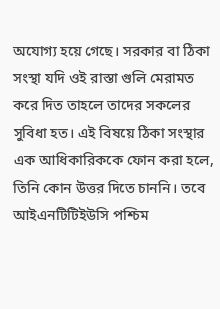অযোগ্য হয়ে গেছে। সরকার বা ঠিকা সংস্থা যদি ওই রাস্তা গুলি মেরামত করে দিত তাহলে তাদের সকলের সুবিধা হত। এই বিষয়ে ঠিকা সংস্থার এক আধিকারিককে ফোন করা হলে, তিনি কোন উত্তর দিতে চাননি। তবে আইএনটিটিইউসি পশ্চিম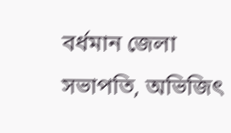বর্ধমান জেলা সভাপতি, অভিজিৎ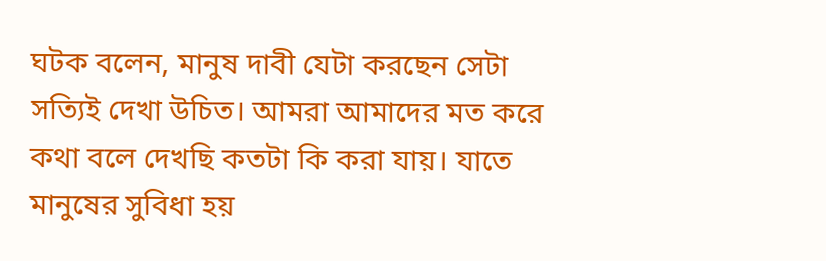ঘটক বলেন, মানুষ দাবী যেটা করছেন সেটা সত্যিই দেখা উচিত। আমরা আমাদের মত করে কথা বলে দেখছি কতটা কি করা যায়। যাতে মানুষের সুবিধা হয়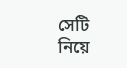সেটি নিয়ে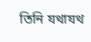তিনি যথাযথ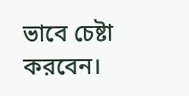ভাবে চেষ্টা করবেন।